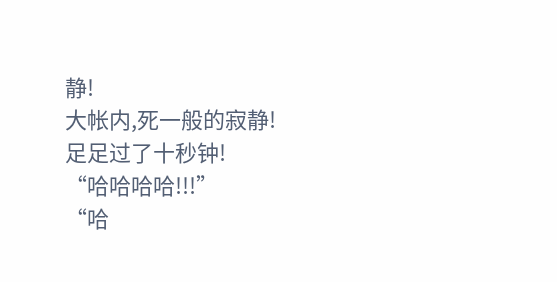静!
大帐内,死一般的寂静!
足足过了十秒钟!
“哈哈哈哈!!!”
“哈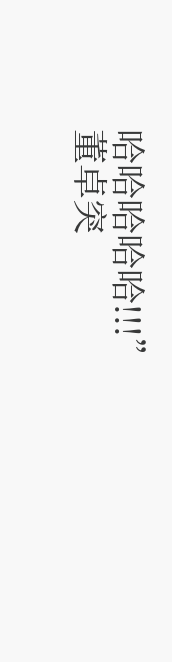哈哈哈哈哈!!!”
董卓突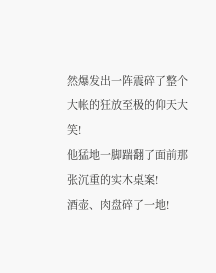然爆发出一阵震碎了整个大帐的狂放至极的仰天大笑!
他猛地一脚踹翻了面前那张沉重的实木桌案!
酒壶、肉盘碎了一地!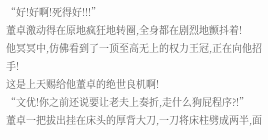“好!好啊!死得好!!!”
董卓激动得在原地疯狂地转圈,全身都在剧烈地颤抖着!
他冥冥中,仿佛看到了一顶至高无上的权力王冠,正在向他招手!
这是上天赐给他董卓的绝世良机啊!
“文优!你之前还说要让老夫上奏折,走什么狗屁程序?!”
董卓一把拔出挂在床头的厚背大刀,一刀将床柱劈成两半,面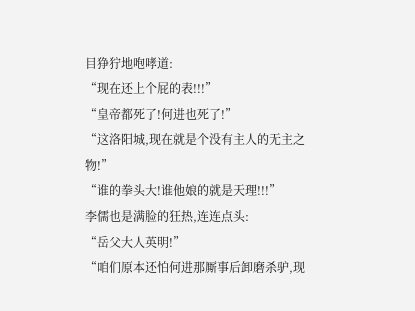目狰狞地咆哮道:
“现在还上个屁的表!!!”
“皇帝都死了!何进也死了!”
“这洛阳城,现在就是个没有主人的无主之物!”
“谁的拳头大!谁他娘的就是天理!!!”
李儒也是满脸的狂热,连连点头:
“岳父大人英明!”
“咱们原本还怕何进那厮事后卸磨杀驴,现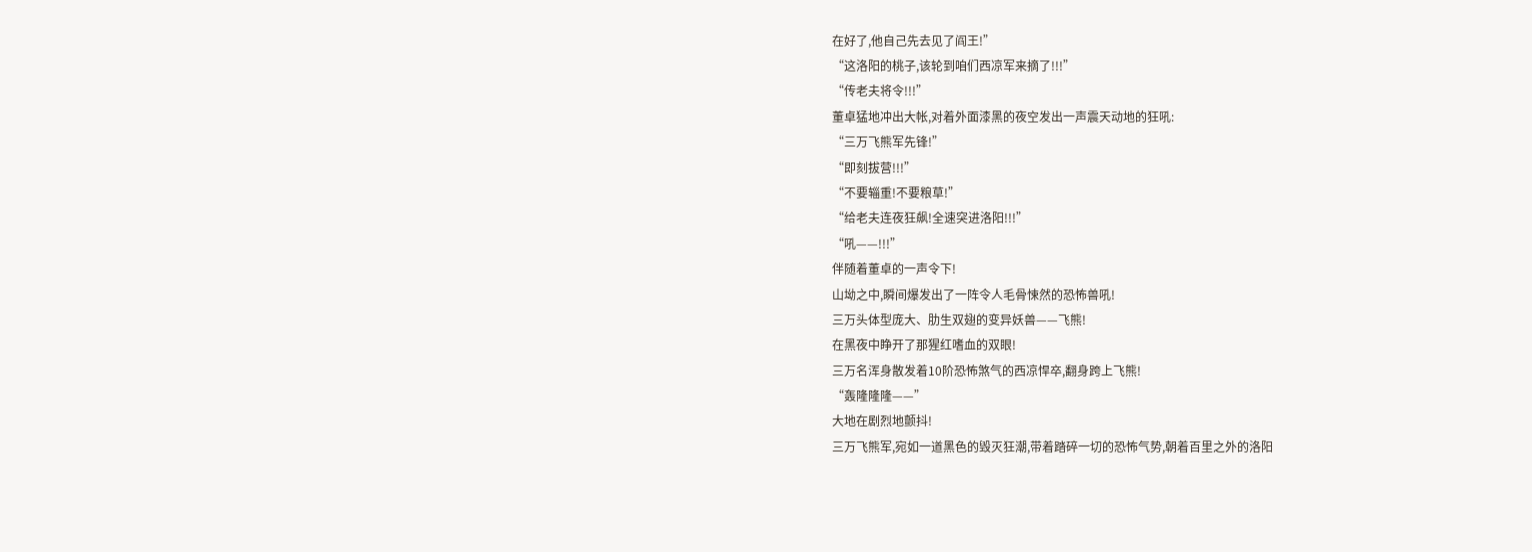在好了,他自己先去见了阎王!”
“这洛阳的桃子,该轮到咱们西凉军来摘了!!!”
“传老夫将令!!!”
董卓猛地冲出大帐,对着外面漆黑的夜空发出一声震天动地的狂吼:
“三万飞熊军先锋!”
“即刻拔营!!!”
“不要辎重!不要粮草!”
“给老夫连夜狂飙!全速突进洛阳!!!”
“吼——!!!”
伴随着董卓的一声令下!
山坳之中,瞬间爆发出了一阵令人毛骨悚然的恐怖兽吼!
三万头体型庞大、肋生双翅的变异妖兽——飞熊!
在黑夜中睁开了那猩红嗜血的双眼!
三万名浑身散发着10阶恐怖煞气的西凉悍卒,翻身跨上飞熊!
“轰隆隆隆——”
大地在剧烈地颤抖!
三万飞熊军,宛如一道黑色的毁灭狂潮,带着踏碎一切的恐怖气势,朝着百里之外的洛阳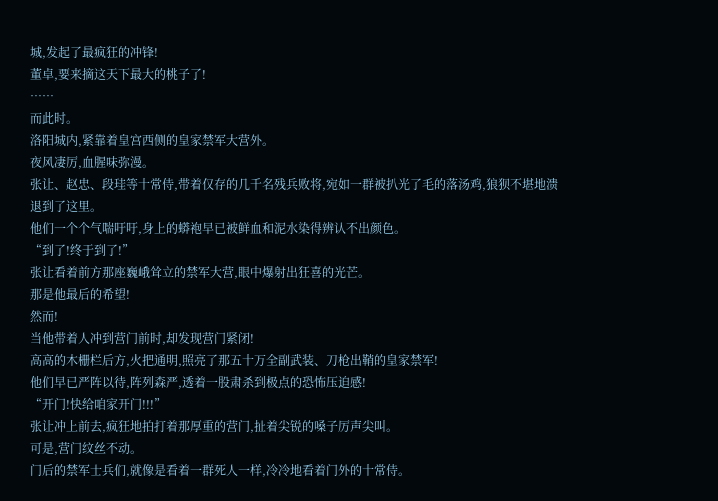城,发起了最疯狂的冲锋!
董卓,要来摘这天下最大的桃子了!
……
而此时。
洛阳城内,紧靠着皇宫西侧的皇家禁军大营外。
夜风凄厉,血腥味弥漫。
张让、赵忠、段珪等十常侍,带着仅存的几千名残兵败将,宛如一群被扒光了毛的落汤鸡,狼狈不堪地溃退到了这里。
他们一个个气喘吁吁,身上的蟒袍早已被鲜血和泥水染得辨认不出颜色。
“到了!终于到了!”
张让看着前方那座巍峨耸立的禁军大营,眼中爆射出狂喜的光芒。
那是他最后的希望!
然而!
当他带着人冲到营门前时,却发现营门紧闭!
高高的木栅栏后方,火把通明,照亮了那五十万全副武装、刀枪出鞘的皇家禁军!
他们早已严阵以待,阵列森严,透着一股肃杀到极点的恐怖压迫感!
“开门!快给咱家开门!!!”
张让冲上前去,疯狂地拍打着那厚重的营门,扯着尖锐的嗓子厉声尖叫。
可是,营门纹丝不动。
门后的禁军士兵们,就像是看着一群死人一样,冷冷地看着门外的十常侍。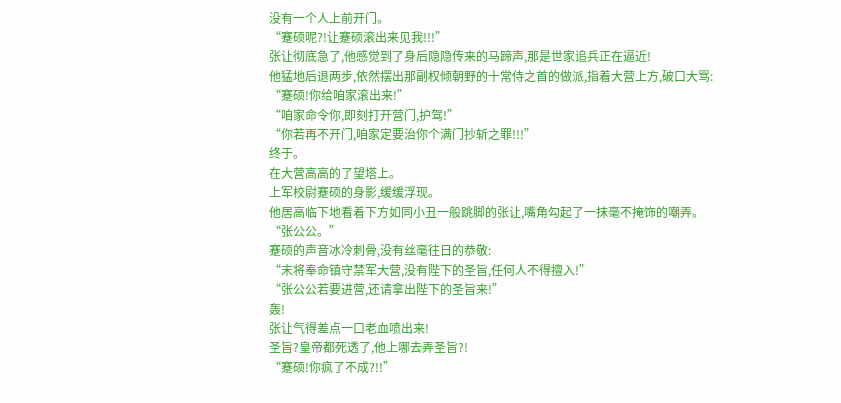没有一个人上前开门。
“蹇硕呢?!让蹇硕滚出来见我!!!”
张让彻底急了,他感觉到了身后隐隐传来的马蹄声,那是世家追兵正在逼近!
他猛地后退两步,依然摆出那副权倾朝野的十常侍之首的做派,指着大营上方,破口大骂:
“蹇硕!你给咱家滚出来!”
“咱家命令你,即刻打开营门,护驾!”
“你若再不开门,咱家定要治你个满门抄斩之罪!!!”
终于。
在大营高高的了望塔上。
上军校尉蹇硕的身影,缓缓浮现。
他居高临下地看着下方如同小丑一般跳脚的张让,嘴角勾起了一抹毫不掩饰的嘲弄。
“张公公。”
蹇硕的声音冰冷刺骨,没有丝毫往日的恭敬:
“末将奉命镇守禁军大营,没有陛下的圣旨,任何人不得擅入!”
“张公公若要进营,还请拿出陛下的圣旨来!”
轰!
张让气得差点一口老血喷出来!
圣旨?皇帝都死透了,他上哪去弄圣旨?!
“蹇硕!你疯了不成?!!”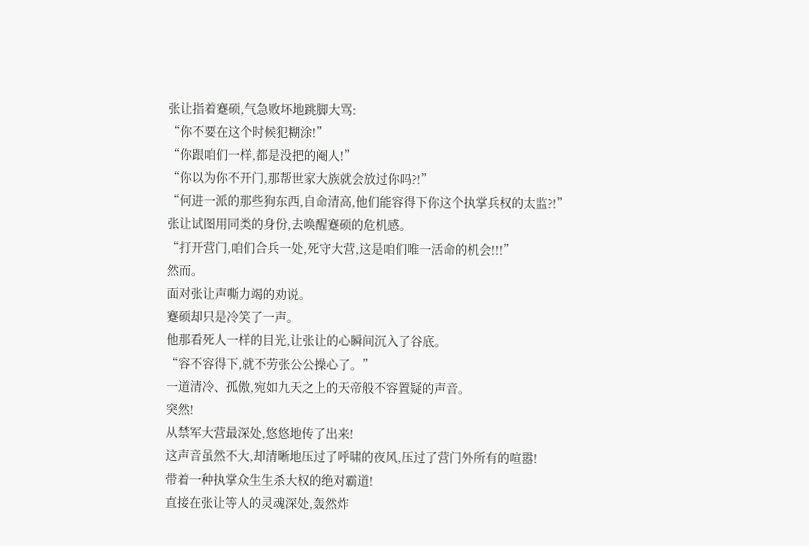张让指着蹇硕,气急败坏地跳脚大骂:
“你不要在这个时候犯糊涂!”
“你跟咱们一样,都是没把的阉人!”
“你以为你不开门,那帮世家大族就会放过你吗?!”
“何进一派的那些狗东西,自命清高,他们能容得下你这个执掌兵权的太监?!”
张让试图用同类的身份,去唤醒蹇硕的危机感。
“打开营门,咱们合兵一处,死守大营,这是咱们唯一活命的机会!!!”
然而。
面对张让声嘶力竭的劝说。
蹇硕却只是冷笑了一声。
他那看死人一样的目光,让张让的心瞬间沉入了谷底。
“容不容得下,就不劳张公公操心了。”
一道清冷、孤傲,宛如九天之上的天帝般不容置疑的声音。
突然!
从禁军大营最深处,悠悠地传了出来!
这声音虽然不大,却清晰地压过了呼啸的夜风,压过了营门外所有的喧嚣!
带着一种执掌众生生杀大权的绝对霸道!
直接在张让等人的灵魂深处,轰然炸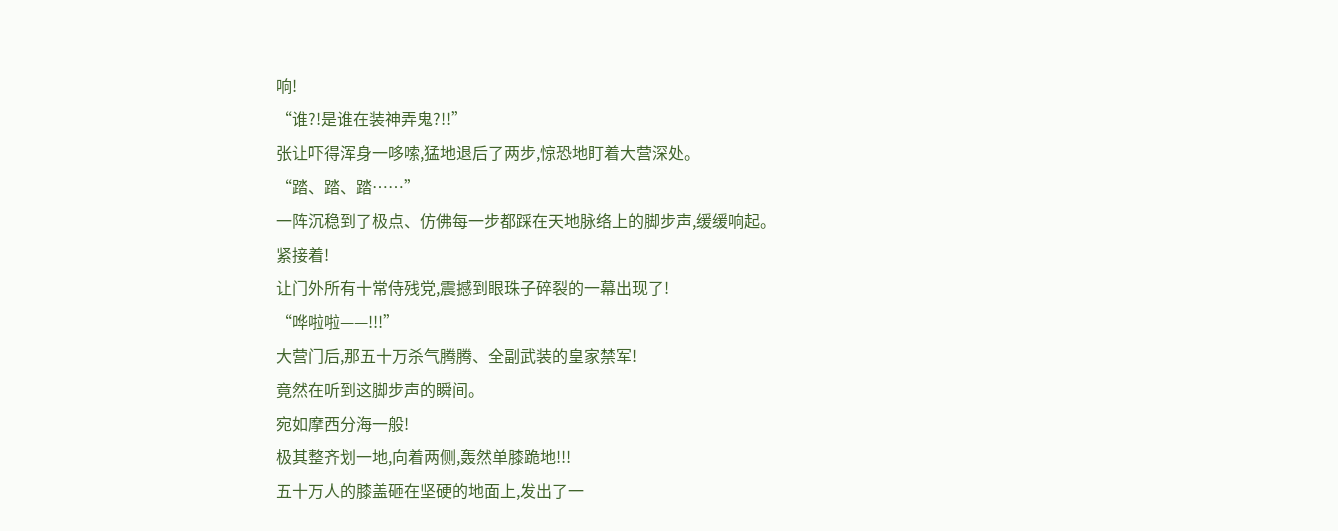响!
“谁?!是谁在装神弄鬼?!!”
张让吓得浑身一哆嗦,猛地退后了两步,惊恐地盯着大营深处。
“踏、踏、踏……”
一阵沉稳到了极点、仿佛每一步都踩在天地脉络上的脚步声,缓缓响起。
紧接着!
让门外所有十常侍残党,震撼到眼珠子碎裂的一幕出现了!
“哗啦啦——!!!”
大营门后,那五十万杀气腾腾、全副武装的皇家禁军!
竟然在听到这脚步声的瞬间。
宛如摩西分海一般!
极其整齐划一地,向着两侧,轰然单膝跪地!!!
五十万人的膝盖砸在坚硬的地面上,发出了一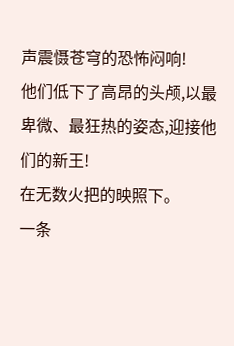声震慑苍穹的恐怖闷响!
他们低下了高昂的头颅,以最卑微、最狂热的姿态,迎接他们的新王!
在无数火把的映照下。
一条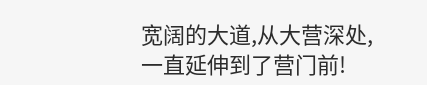宽阔的大道,从大营深处,一直延伸到了营门前!